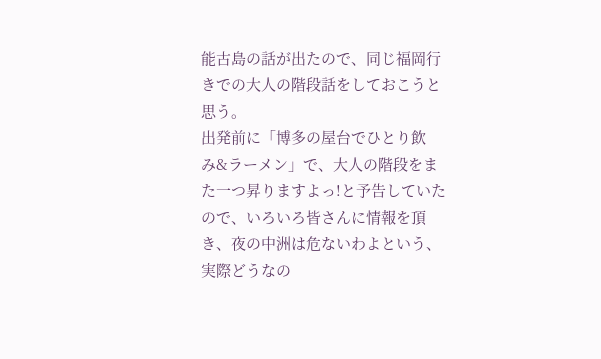能古島の話が出たので、同じ福岡行きでの大人の階段話をしておこうと思う。
出発前に「博多の屋台でひとり飲み&ラーメン」で、大人の階段をまた一つ昇りますよっ!と予告していたので、いろいろ皆さんに情報を頂き、夜の中洲は危ないわよという、実際どうなの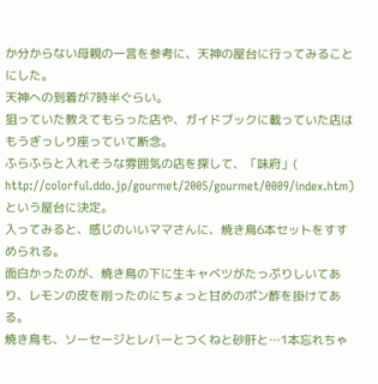か分からない母親の一言を参考に、天神の屋台に行ってみることにした。
天神への到着が7時半ぐらい。
狙っていた教えてもらった店や、ガイドブックに載っていた店はもうぎっしり座っていて断念。
ふらふらと入れそうな雰囲気の店を探して、「味府」(
http://colorful.ddo.jp/gourmet/2005/gourmet/0009/index.htm)という屋台に決定。
入ってみると、感じのいいママさんに、焼き鳥6本セットをすすめられる。
面白かったのが、焼き鳥の下に生キャベツがたっぷりしいてあり、レモンの皮を削ったのにちょっと甘めのポン酢を掛けてある。
焼き鳥も、ソーセージとレバーとつくねと砂肝と…1本忘れちゃ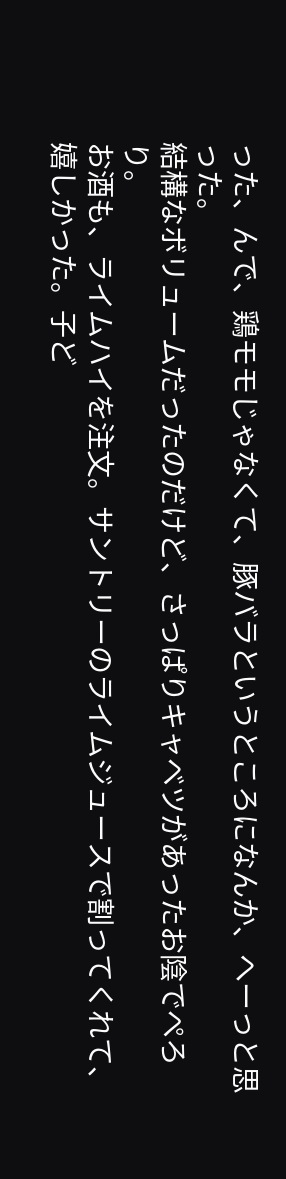った、んで、鶏モモじゃなくて、豚バラというところになんか、へーっと思った。
結構なボリュームだったのだけど、さっぱりキャベツがあったお陰でぺろり。
お酒も、ライムハイを注文。サントリーのライムジュースで割ってくれて、嬉しかった。子ど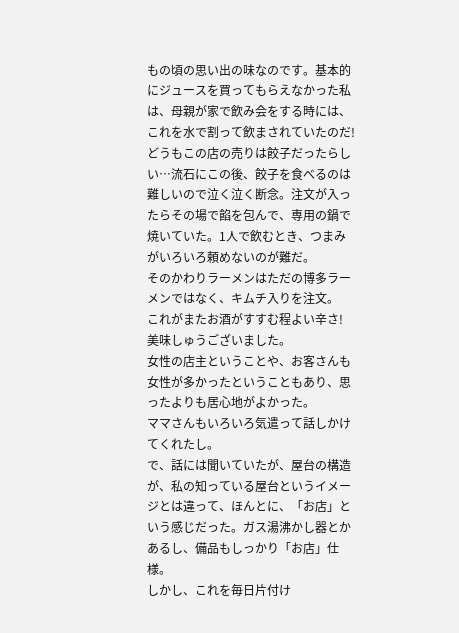もの頃の思い出の味なのです。基本的にジュースを買ってもらえなかった私は、母親が家で飲み会をする時には、これを水で割って飲まされていたのだ!
どうもこの店の売りは餃子だったらしい…流石にこの後、餃子を食べるのは難しいので泣く泣く断念。注文が入ったらその場で餡を包んで、専用の鍋で焼いていた。1人で飲むとき、つまみがいろいろ頼めないのが難だ。
そのかわりラーメンはただの博多ラーメンではなく、キムチ入りを注文。
これがまたお酒がすすむ程よい辛さ!
美味しゅうございました。
女性の店主ということや、お客さんも女性が多かったということもあり、思ったよりも居心地がよかった。
ママさんもいろいろ気遣って話しかけてくれたし。
で、話には聞いていたが、屋台の構造が、私の知っている屋台というイメージとは違って、ほんとに、「お店」という感じだった。ガス湯沸かし器とかあるし、備品もしっかり「お店」仕様。
しかし、これを毎日片付け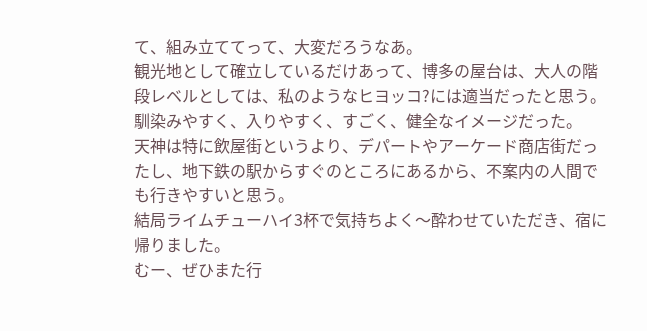て、組み立ててって、大変だろうなあ。
観光地として確立しているだけあって、博多の屋台は、大人の階段レベルとしては、私のようなヒヨッコ?には適当だったと思う。馴染みやすく、入りやすく、すごく、健全なイメージだった。
天神は特に飲屋街というより、デパートやアーケード商店街だったし、地下鉄の駅からすぐのところにあるから、不案内の人間でも行きやすいと思う。
結局ライムチューハイ3杯で気持ちよく〜酔わせていただき、宿に帰りました。
むー、ぜひまた行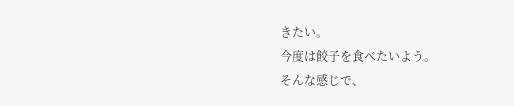きたい。
今度は餃子を食べたいよう。
そんな感じで、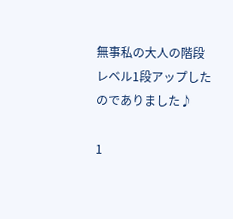無事私の大人の階段レベル1段アップしたのでありました♪

1